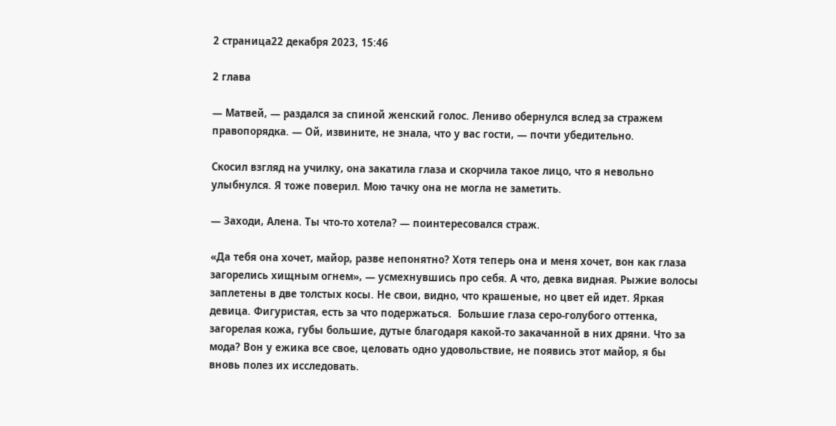2 страница22 декабря 2023, 15:46

2 глава

— Матвей, — раздался за спиной женский голос. Лениво обернулся вслед за стражем правопорядка. — Ой, извините, не знала, что у вас гости, — почти убедительно.

Скосил взгляд на училку, она закатила глаза и скорчила такое лицо, что я невольно улыбнулся. Я тоже поверил. Мою тачку она не могла не заметить.

— Заходи, Алена. Ты что-то хотела? — поинтересовался страж.

«Да тебя она хочет, майор, разве непонятно? Хотя теперь она и меня хочет, вон как глаза загорелись хищным огнем», — усмехнувшись про себя. А что, девка видная. Рыжие волосы заплетены в две толстых косы. Не свои, видно, что крашеные, но цвет ей идет. Яркая девица. Фигуристая, есть за что подержаться.  Большие глаза серо-голубого оттенка, загорелая кожа, губы большие, дутые благодаря какой-то закачанной в них дряни. Что за мода? Вон у ежика все свое, целовать одно удовольствие, не появись этот майор, я бы вновь полез их исследовать.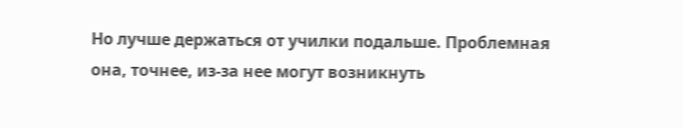Но лучше держаться от училки подальше. Проблемная она, точнее, из-за нее могут возникнуть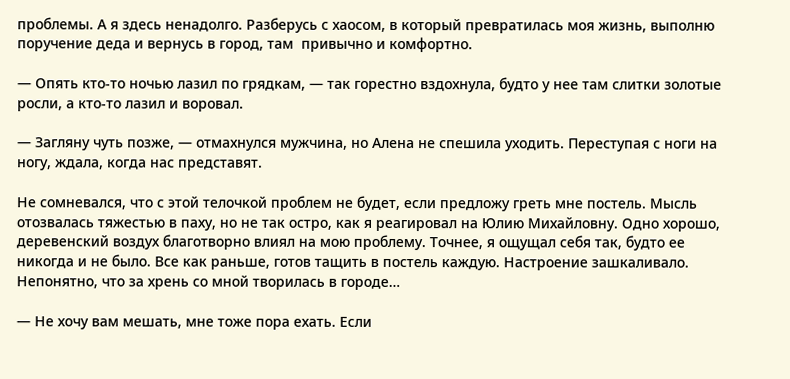проблемы. А я здесь ненадолго. Разберусь с хаосом, в который превратилась моя жизнь, выполню поручение деда и вернусь в город, там  привычно и комфортно.

— Опять кто-то ночью лазил по грядкам, — так горестно вздохнула, будто у нее там слитки золотые росли, а кто-то лазил и воровал.

— Загляну чуть позже, — отмахнулся мужчина, но Алена не спешила уходить. Переступая с ноги на ногу, ждала, когда нас представят.

Не сомневался, что с этой телочкой проблем не будет, если предложу греть мне постель. Мысль отозвалась тяжестью в паху, но не так остро, как я реагировал на Юлию Михайловну. Одно хорошо, деревенский воздух благотворно влиял на мою проблему. Точнее, я ощущал себя так, будто ее никогда и не было. Все как раньше, готов тащить в постель каждую. Настроение зашкаливало. Непонятно, что за хрень со мной творилась в городе…

— Не хочу вам мешать, мне тоже пора ехать. Если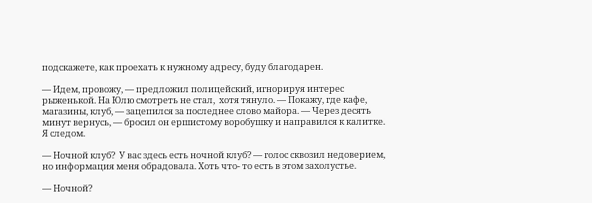подскажете, как проехать к нужному адресу, буду благодарен.

— Идем, провожу, — предложил полицейский, игнорируя интерес рыженькой. На Юлю смотреть не стал,  хотя тянуло. — Покажу, где кафе, магазины, клуб, — зацепился за последнее слово майора. — Через десять минут вернусь, — бросил он ершистому воробушку и направился к калитке. Я следом.

— Ночной клуб?  У вас здесь есть ночной клуб? — голос сквозил недоверием, но информация меня обрадовала. Хоть что- то есть в этом захолустье.

— Ночной?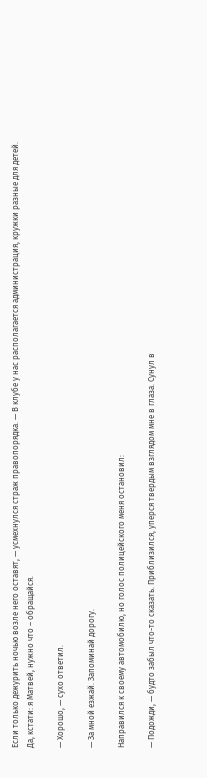Если только дежурить ночью возле него оставят, — усмехнулся страж правопорядка. — В клубе у нас располагается администрация, кружки разные для детей. Да, кстати: я Матвей, нужно что – обращайся.

— Хорошо, — сухо ответил.

— За мной езжай. Запоминай дорогу.

Направился к своему автомобилю, но голос полицейского меня остановил:

— Подожди, — будто забыл что-то сказать. Приблизился, уперся твердым взглядом мне в глаза. Сунул в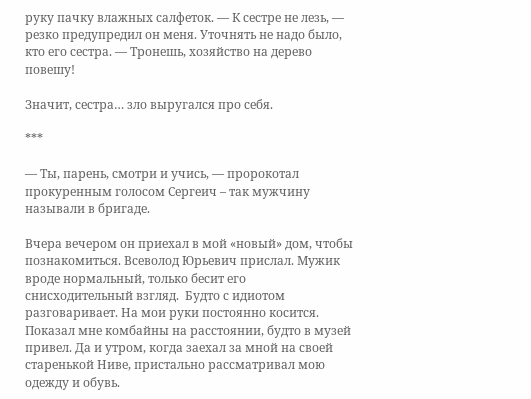руку пачку влажных салфеток. — К сестре не лезь, — резко предупредил он меня. Уточнять не надо было, кто его сестра. — Тронешь, хозяйство на дерево повешу!

Значит, сестра… зло выругался про себя.

***

— Ты, парень, смотри и учись, — пророкотал прокуренным голосом Сергеич – так мужчину называли в бригаде.

Вчера вечером он приехал в мой «новый» дом, чтобы познакомиться. Всеволод Юрьевич прислал. Мужик вроде нормальный, только бесит его снисходительный взгляд.  Будто с идиотом разговаривает. На мои руки постоянно косится. Показал мне комбайны на расстоянии, будто в музей привел. Да и утром, когда заехал за мной на своей старенькой Ниве, пристально рассматривал мою одежду и обувь.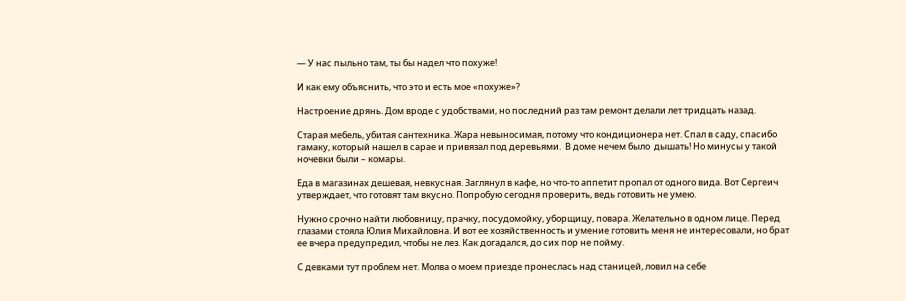— У нас пыльно там, ты бы надел что похуже!

И как ему объяснить, что это и есть мое «похуже»?

Настроение дрянь. Дом вроде с удобствами, но последний раз там ремонт делали лет тридцать назад.

Старая мебель, убитая сантехника. Жара невыносимая, потому что кондиционера нет. Спал в саду, спасибо гамаку, который нашел в сарае и привязал под деревьями.  В доме нечем было  дышать! Но минусы у такой ночевки были – комары.

Еда в магазинах дешевая, невкусная. Заглянул в кафе, но что-то аппетит пропал от одного вида. Вот Сергеич утверждает, что готовят там вкусно. Попробую сегодня проверить, ведь готовить не умею.

Нужно срочно найти любовницу, прачку, посудомойку, уборщицу, повара. Желательно в одном лице. Перед глазами стояла Юлия Михайловна. И вот ее хозяйственность и умение готовить меня не интересовали, но брат ее вчера предупредил, чтобы не лез. Как догадался, до сих пор не пойму.

С девками тут проблем нет. Молва о моем приезде пронеслась над станицей, ловил на себе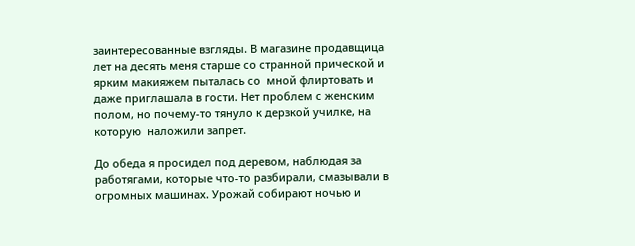заинтересованные взгляды. В магазине продавщица лет на десять меня старше со странной прической и ярким макияжем пыталась со  мной флиртовать и даже приглашала в гости. Нет проблем с женским полом, но почему-то тянуло к дерзкой училке, на которую  наложили запрет.

До обеда я просидел под деревом, наблюдая за работягами, которые что-то разбирали, смазывали в огромных машинах. Урожай собирают ночью и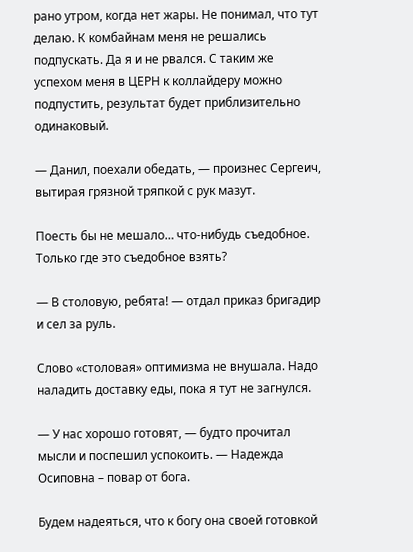рано утром, когда нет жары. Не понимал, что тут делаю. К комбайнам меня не решались подпускать. Да я и не рвался. С таким же успехом меня в ЦЕРН к коллайдеру можно подпустить, результат будет приблизительно одинаковый.

— Данил, поехали обедать, — произнес Сергеич, вытирая грязной тряпкой с рук мазут.

Поесть бы не мешало… что-нибудь съедобное. Только где это съедобное взять?

— В столовую, ребята! — отдал приказ бригадир и сел за руль.

Слово «столовая» оптимизма не внушала. Надо наладить доставку еды, пока я тут не загнулся.

— У нас хорошо готовят, — будто прочитал мысли и поспешил успокоить. — Надежда Осиповна – повар от бога.

Будем надеяться, что к богу она своей готовкой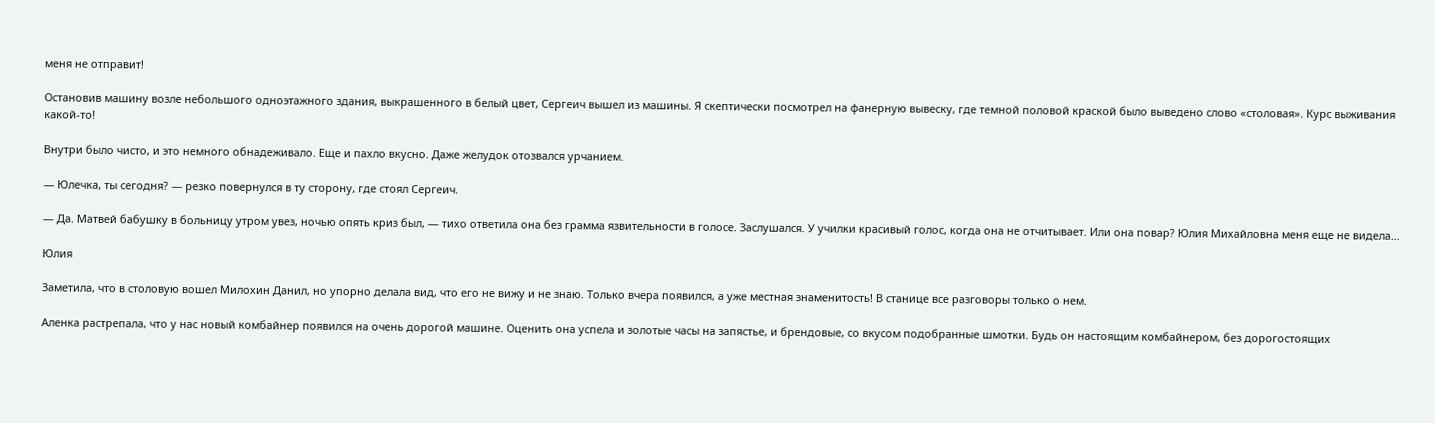меня не отправит!

Остановив машину возле небольшого одноэтажного здания, выкрашенного в белый цвет, Сергеич вышел из машины. Я скептически посмотрел на фанерную вывеску, где темной половой краской было выведено слово «столовая». Курс выживания какой-то!

Внутри было чисто, и это немного обнадеживало. Еще и пахло вкусно. Даже желудок отозвался урчанием.

— Юлечка, ты сегодня? — резко повернулся в ту сторону, где стоял Сергеич.

— Да. Матвей бабушку в больницу утром увез, ночью опять криз был, — тихо ответила она без грамма язвительности в голосе. Заслушался. У училки красивый голос, когда она не отчитывает. Или она повар? Юлия Михайловна меня еще не видела…

Юлия

Заметила, что в столовую вошел Милохин Данил, но упорно делала вид, что его не вижу и не знаю. Только вчера появился, а уже местная знаменитость! В станице все разговоры только о нем.

Аленка растрепала, что у нас новый комбайнер появился на очень дорогой машине. Оценить она успела и золотые часы на запястье, и брендовые, со вкусом подобранные шмотки. Будь он настоящим комбайнером, без дорогостоящих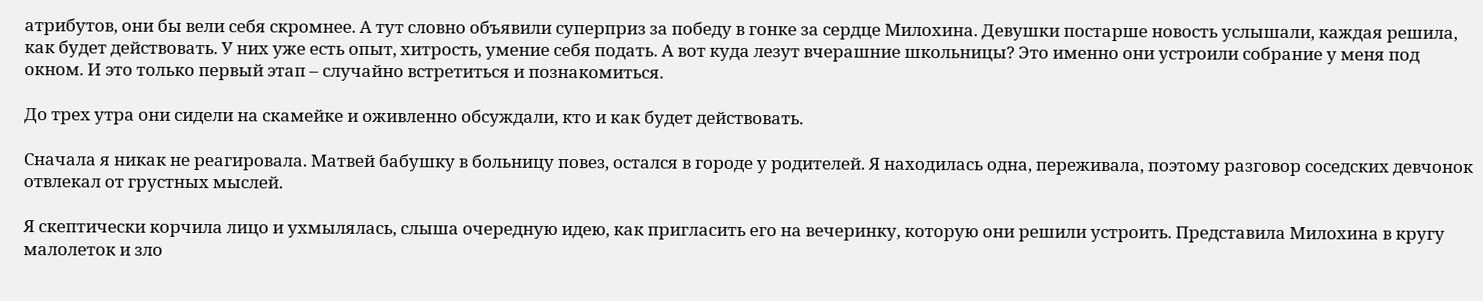атрибутов, они бы вели себя скромнее. А тут словно объявили суперприз за победу в гонке за сердце Милохина. Девушки постарше новость услышали, каждая решила, как будет действовать. У них уже есть опыт, хитрость, умение себя подать. А вот куда лезут вчерашние школьницы? Это именно они устроили собрание у меня под окном. И это только первый этап – случайно встретиться и познакомиться.

До трех утра они сидели на скамейке и оживленно обсуждали, кто и как будет действовать.

Сначала я никак не реагировала. Матвей бабушку в больницу повез, остался в городе у родителей. Я находилась одна, переживала, поэтому разговор соседских девчонок отвлекал от грустных мыслей.

Я скептически корчила лицо и ухмылялась, слыша очередную идею, как пригласить его на вечеринку, которую они решили устроить. Представила Милохина в кругу малолеток и зло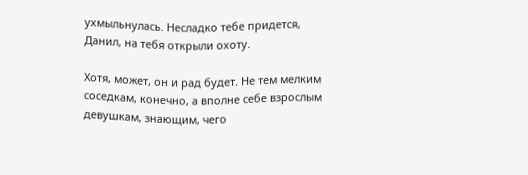ухмыльнулась. Несладко тебе придется, Данил, на тебя открыли охоту.

Хотя, может, он и рад будет. Не тем мелким соседкам, конечно, а вполне себе взрослым девушкам, знающим, чего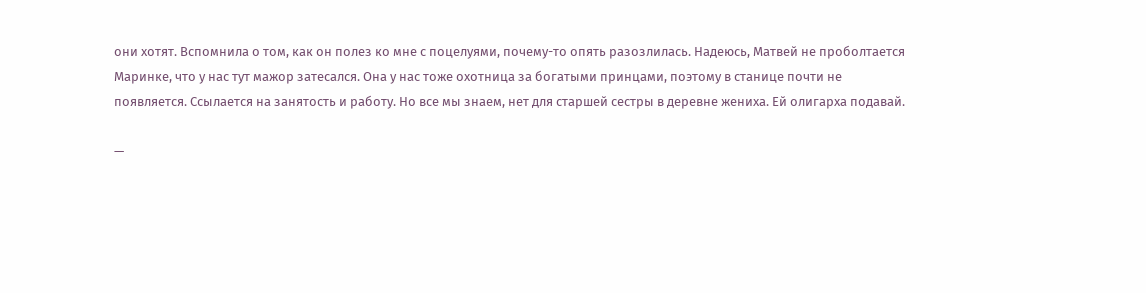они хотят. Вспомнила о том, как он полез ко мне с поцелуями, почему-то опять разозлилась. Надеюсь, Матвей не проболтается Маринке, что у нас тут мажор затесался. Она у нас тоже охотница за богатыми принцами, поэтому в станице почти не появляется. Ссылается на занятость и работу. Но все мы знаем, нет для старшей сестры в деревне жениха. Ей олигарха подавай.

—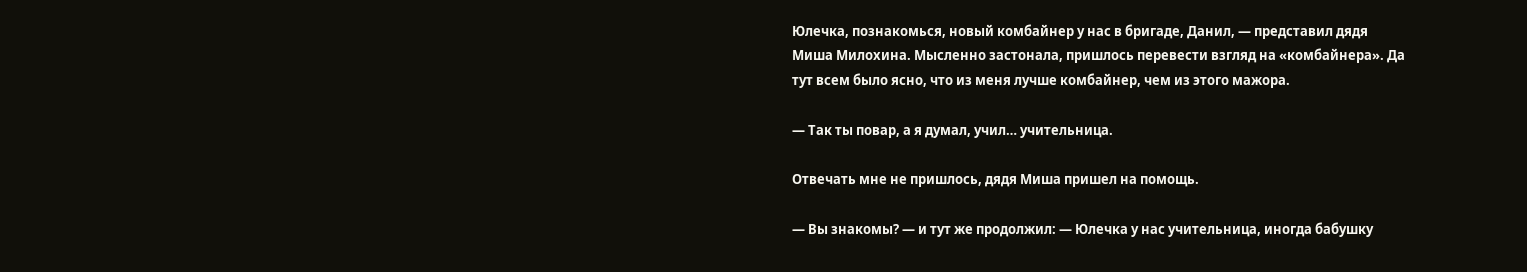Юлечка, познакомься, новый комбайнер у нас в бригаде, Данил, — представил дядя Миша Милохина. Мысленно застонала, пришлось перевести взгляд на «комбайнера». Да тут всем было ясно, что из меня лучше комбайнер, чем из этого мажора.

— Так ты повар, а я думал, учил… учительница.

Отвечать мне не пришлось, дядя Миша пришел на помощь.

— Вы знакомы? — и тут же продолжил: — Юлечка у нас учительница, иногда бабушку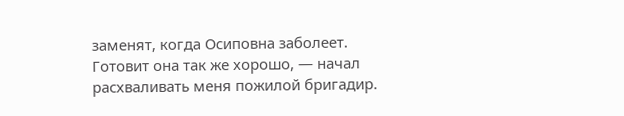заменят, когда Осиповна заболеет. Готовит она так же хорошо, — начал расхваливать меня пожилой бригадир.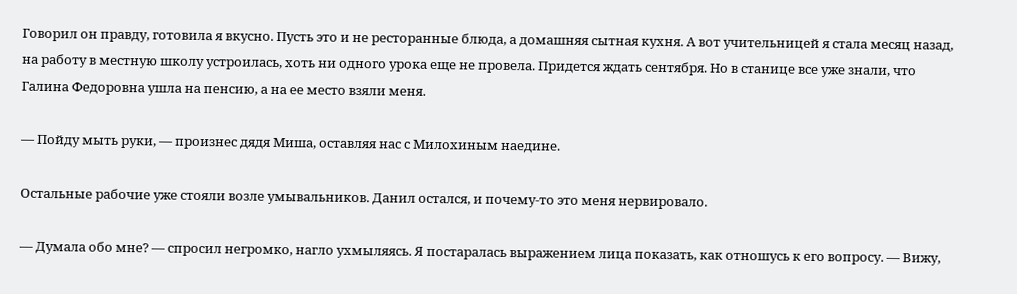Говорил он правду, готовила я вкусно. Пусть это и не ресторанные блюда, а домашняя сытная кухня. А вот учительницей я стала месяц назад, на работу в местную школу устроилась, хоть ни одного урока еще не провела. Придется ждать сентября. Но в станице все уже знали, что Галина Федоровна ушла на пенсию, а на ее место взяли меня.

— Пойду мыть руки, — произнес дядя Миша, оставляя нас с Милохиным наедине.

Остальные рабочие уже стояли возле умывальников. Данил остался, и почему-то это меня нервировало.

— Думала обо мне? — спросил негромко, нагло ухмыляясь. Я постаралась выражением лица показать, как отношусь к его вопросу. — Вижу,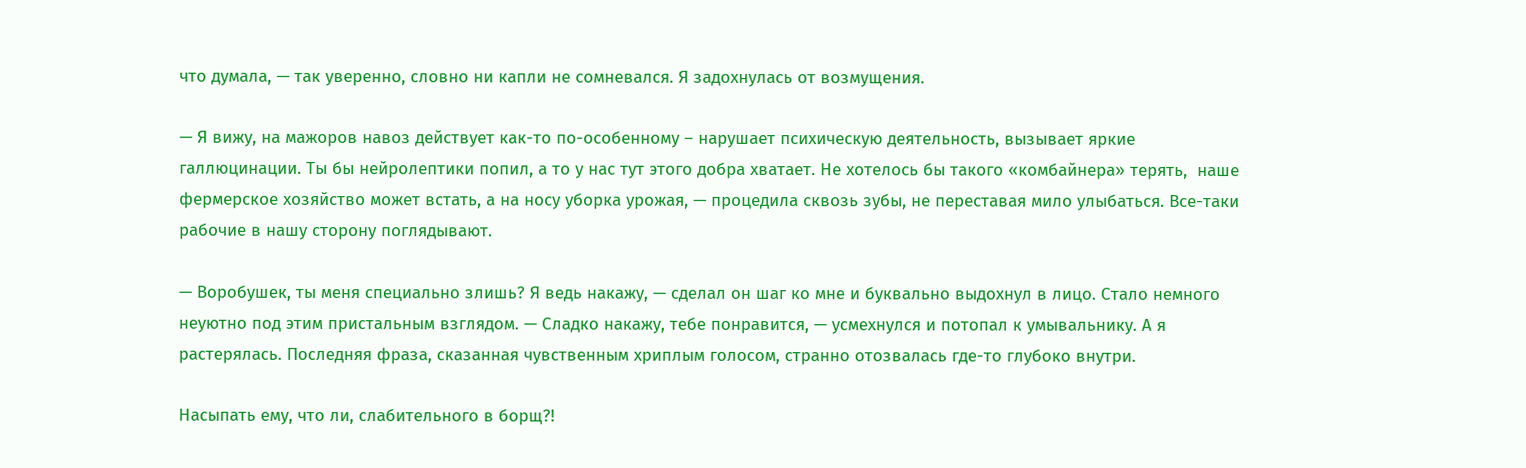что думала, — так уверенно, словно ни капли не сомневался. Я задохнулась от возмущения.

— Я вижу, на мажоров навоз действует как-то по-особенному – нарушает психическую деятельность, вызывает яркие галлюцинации. Ты бы нейролептики попил, а то у нас тут этого добра хватает. Не хотелось бы такого «комбайнера» терять,  наше фермерское хозяйство может встать, а на носу уборка урожая, — процедила сквозь зубы, не переставая мило улыбаться. Все-таки рабочие в нашу сторону поглядывают.

— Воробушек, ты меня специально злишь? Я ведь накажу, — сделал он шаг ко мне и буквально выдохнул в лицо. Стало немного неуютно под этим пристальным взглядом. — Сладко накажу, тебе понравится, — усмехнулся и потопал к умывальнику. А я растерялась. Последняя фраза, сказанная чувственным хриплым голосом, странно отозвалась где-то глубоко внутри.

Насыпать ему, что ли, слабительного в борщ?!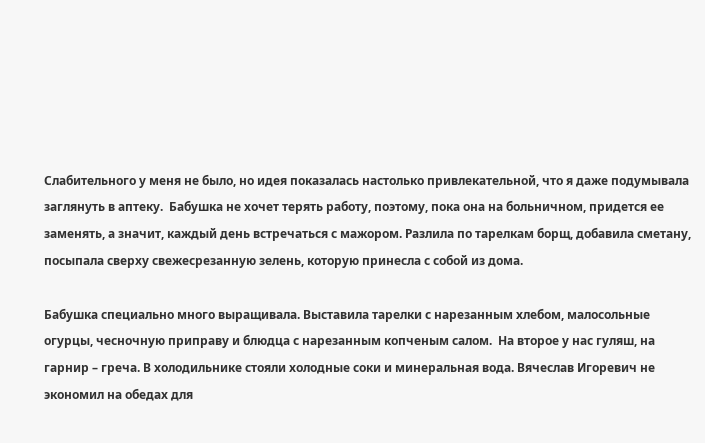Слабительного у меня не было, но идея показалась настолько привлекательной, что я даже подумывала заглянуть в аптеку.  Бабушка не хочет терять работу, поэтому, пока она на больничном, придется ее заменять, а значит, каждый день встречаться с мажором. Разлила по тарелкам борщ, добавила сметану, посыпала сверху свежесрезанную зелень, которую принесла с собой из дома.

Бабушка специально много выращивала. Выставила тарелки с нарезанным хлебом, малосольные огурцы, чесночную приправу и блюдца с нарезанным копченым салом.  На второе у нас гуляш, на гарнир – греча. В холодильнике стояли холодные соки и минеральная вода. Вячеслав Игоревич не экономил на обедах для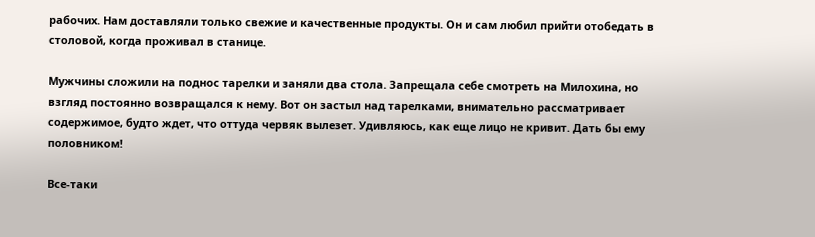рабочих. Нам доставляли только свежие и качественные продукты. Он и сам любил прийти отобедать в столовой, когда проживал в станице.

Мужчины сложили на поднос тарелки и заняли два стола. Запрещала себе смотреть на Милохина, но взгляд постоянно возвращался к нему. Вот он застыл над тарелками, внимательно рассматривает содержимое, будто ждет, что оттуда червяк вылезет. Удивляюсь, как еще лицо не кривит. Дать бы ему половником!

Все-таки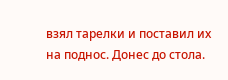взял тарелки и поставил их на поднос. Донес до стола.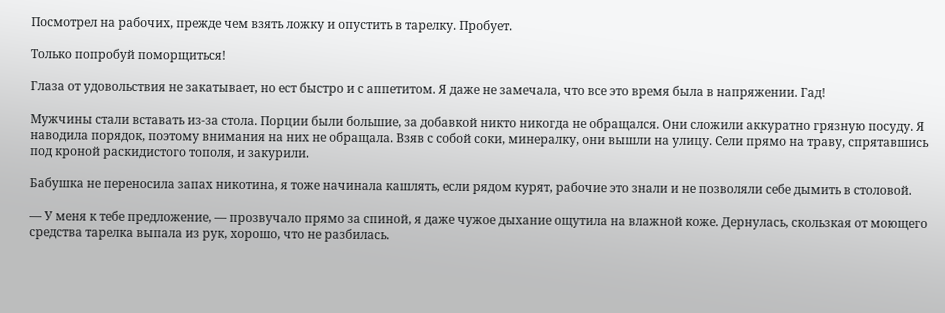Посмотрел на рабочих, прежде чем взять ложку и опустить в тарелку. Пробует.

Только попробуй поморщиться!

Глаза от удовольствия не закатывает, но ест быстро и с аппетитом. Я даже не замечала, что все это время была в напряжении. Гад!

Мужчины стали вставать из-за стола. Порции были большие, за добавкой никто никогда не обращался. Они сложили аккуратно грязную посуду. Я наводила порядок, поэтому внимания на них не обращала. Взяв с собой соки, минералку, они вышли на улицу. Сели прямо на траву, спрятавшись под кроной раскидистого тополя, и закурили.

Бабушка не переносила запах никотина, я тоже начинала кашлять, если рядом курят, рабочие это знали и не позволяли себе дымить в столовой.

— У меня к тебе предложение, — прозвучало прямо за спиной, я даже чужое дыхание ощутила на влажной коже. Дернулась, скользкая от моющего средства тарелка выпала из рук, хорошо, что не разбилась.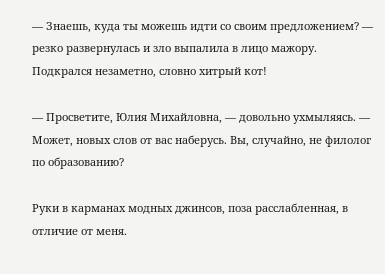— Знаешь, куда ты можешь идти со своим предложением? — резко развернулась и зло выпалила в лицо мажору. Подкрался незаметно, словно хитрый кот!

— Просветите, Юлия Михайловна, — довольно ухмыляясь. — Может, новых слов от вас наберусь. Вы, случайно, не филолог по образованию?

Руки в карманах модных джинсов, поза расслабленная, в отличие от меня.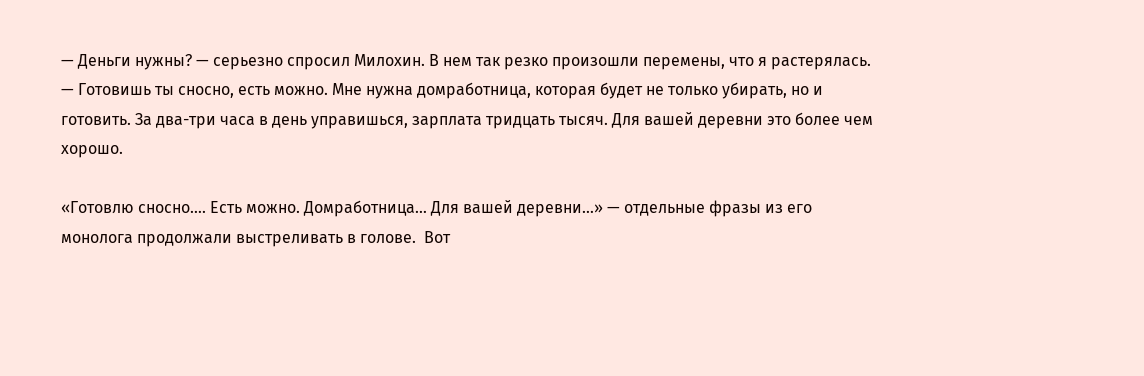— Деньги нужны? — серьезно спросил Милохин. В нем так резко произошли перемены, что я растерялась. — Готовишь ты сносно, есть можно. Мне нужна домработница, которая будет не только убирать, но и готовить. За два-три часа в день управишься, зарплата тридцать тысяч. Для вашей деревни это более чем хорошо.

«Готовлю сносно…. Есть можно. Домработница… Для вашей деревни…» — отдельные фразы из его монолога продолжали выстреливать в голове.  Вот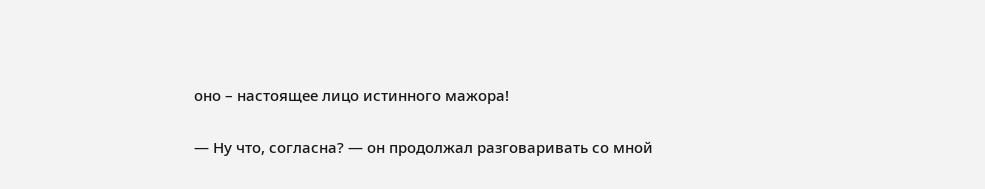оно – настоящее лицо истинного мажора!

— Ну что, согласна? — он продолжал разговаривать со мной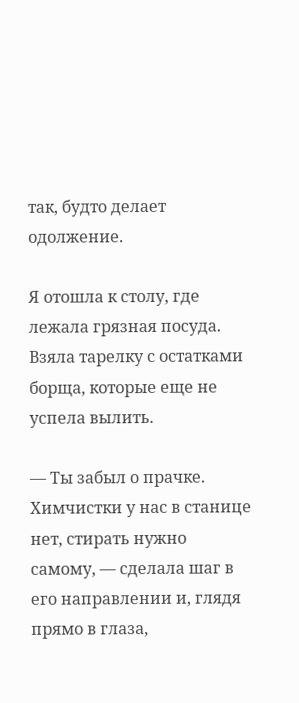так, будто делает одолжение.

Я отошла к столу, где лежала грязная посуда. Взяла тарелку с остатками борща, которые еще не успела вылить.

— Ты забыл о прачке. Химчистки у нас в станице нет, стирать нужно самому, — сделала шаг в его направлении и, глядя прямо в глаза,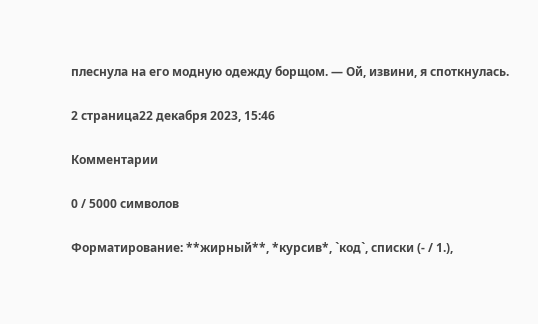плеснула на его модную одежду борщом. — Ой, извини, я споткнулась.

2 страница22 декабря 2023, 15:46

Комментарии

0 / 5000 символов

Форматирование: **жирный**, *курсив*, `код`, списки (- / 1.),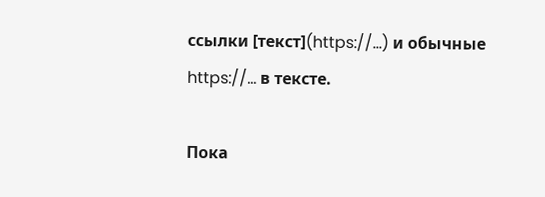ссылки [текст](https://…) и обычные https://… в тексте.

Пока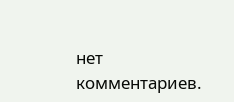нет комментариев.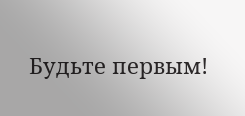Будьте первым!